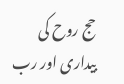حج روح کی بیداری اور رب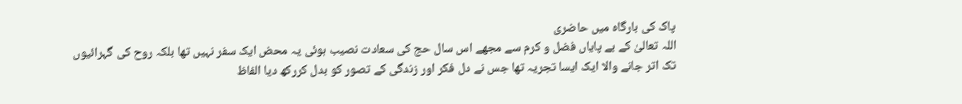پاک کی بارگاہ میں حاضری
اللہ تعالیٰ کے بے پایاں فضل و کرم سے مجھے اس سال حج کی سعادت نصیب ہوئی یہ محض ایک سفر نہیں تھا بلکہ روح کی گہرائیوں تک اتر جانے والا ایک ایسا تجریہ تھا جس نے دل فکر اور زندگی کے تصور کو بدل کررکھ دیا الفاظ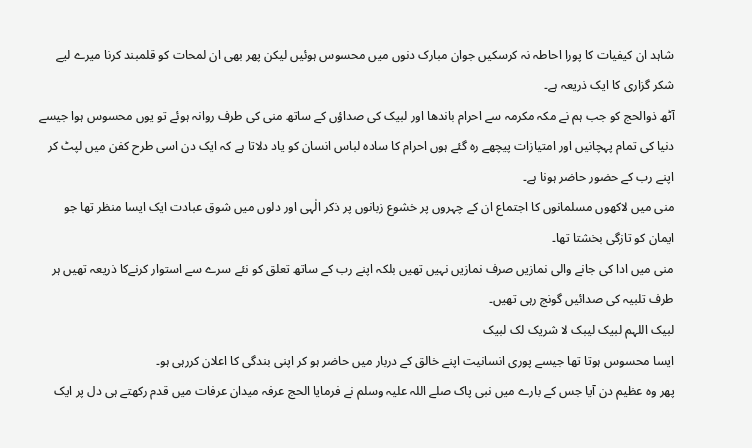شاہد ان کیفیات کا پورا احاطہ نہ کرسکیں جوان مبارک دنوں میں محسوس ہوئیں لیکن پھر بھی ان لمحات کو قلمبند کرنا میرے لیے شکر گزاری کا ایک ذریعہ ہے۔
آٹھ ذوالحج کو جب ہم نے مکہ مکرمہ سے احرام باندھا اور لبیک کی صداؤں کے ساتھ منی کی طرف روانہ ہوئے تو یوں محسوس ہوا جیسے دنیا کی تمام پہچانیں اور امتیازات پیچھے رہ گئے ہوں احرام کا سادہ لباس انسان کو یاد دلاتا ہے کہ ایک دن اسی طرح کفن میں لپٹ کر اپنے رب کے حضور حاضر ہونا ہے۔
منی میں لاکھوں مسلمانوں کا اجتماع ان کے چہروں پر خشوع زبانوں پر ذکر الٰہی اور دلوں میں شوق عبادت ایک ایسا منظر تھا جو ایمان کو تازگی بخشتا تھا۔
منی میں ادا کی جانے والی نمازیں صرف نمازیں نہیں تھیں بلکہ اپنے رب کے ساتھ تعلق کو نئے سرے سے استوار کرنےکا ذریعہ تھیں ہر طرف تلبیہ کی صدائیں گونج رہی تھیں۔
لبیک اللہم لبیک لیبک لا شریک لک لبیک
ایسا محسوس ہوتا تھا جیسے پوری انسانیت اپنے خالق کے دربار میں حاضر ہو کر اپنی بندگی کا اعلان کررہی ہو۔
پھر وہ عظیم دن آیا جس کے بارے میں نبی پاک صلے اللہ علیہ وسلم نے فرمایا الحج عرفہ میدان عرفات میں قدم رکھتے ہی دل پر ایک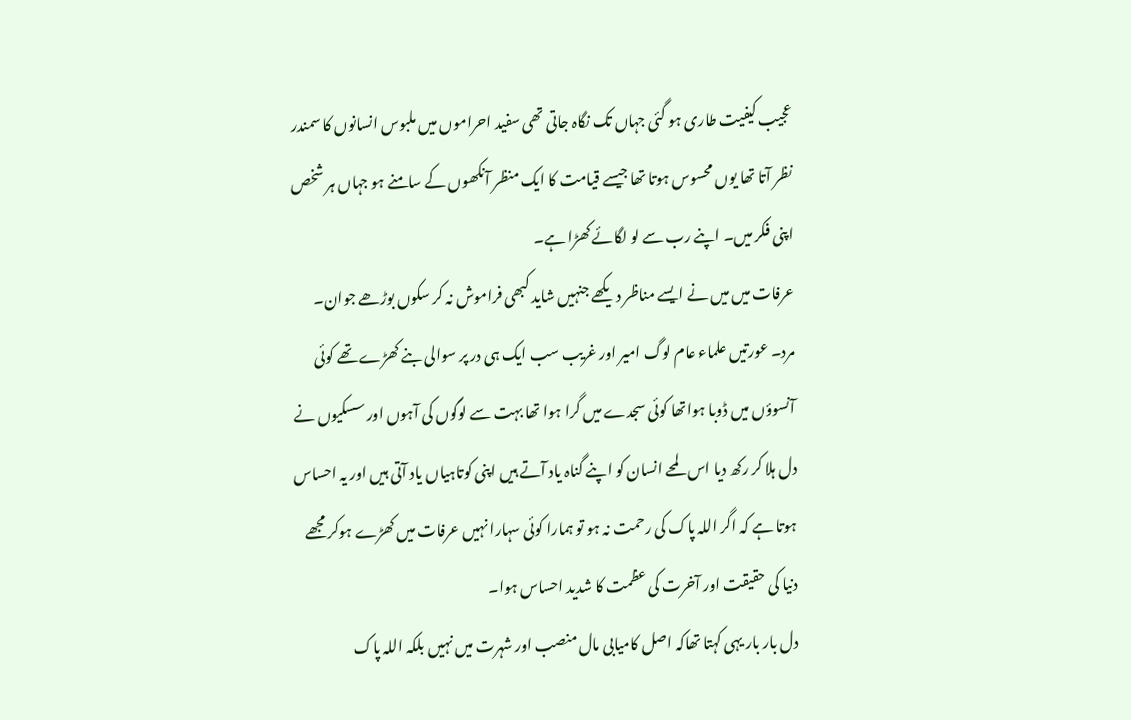عجیب کیفیت طاری ہو گئی جہاں تک نگاہ جاتی تھی سفید احراموں میں ملبوس انسانوں کا سمندر نظر آتا تھا یوں محسوس ہوتا تھا جیسے قیامت کا ایک منظر آنکھوں کے سامنے ہو جہاں ہر شخص اپنی فکر میں۔ اپنے رب سے لو لگائے کھڑا ہے۔
عرفات میں میں نے ایسے مناظر دیکھے جنہیں شاید کبھی فراموش نہ کر سکوں بوڑھے جوان۔ مرد۔ عورتیں علماء عام لوگ امیر اور غریب سب ایک ہی در پر سوالی بنے کھڑے تھے کوئی آنسوؤں میں ڈوبا ہواتھا کوئی سجدے میں گرا ہوا تھا بہت سے لوگوں کی آہوں اور سسکیوں نے دل ہلا کر رکھ دیا اس لمحے انسان کو اپنے گناہ یاد آتے ہیں اپنی کوتاہیاں یاد آتی ہیں اور یہ احساس ہوتا ہے کہ اگر اللہ پاک کی رحمت نہ ہو تو ہمارا کوئی سہارا نہیں عرفات میں کھڑے ہوکر مجھے دنیا کی حقیقت اور آخرت کی عظمت کا شدید احساس ہوا۔
دل بار بار یہی کہتا تھاکہ اصل کامیابی مال منصب اور شہرت میں نہیں بلکہ اللہ پاک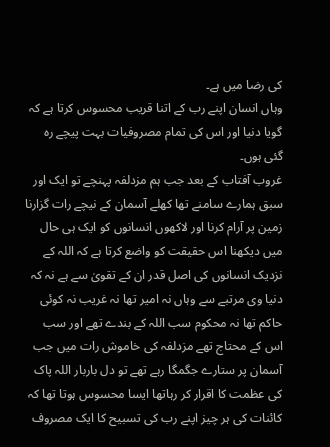کی رضا میں ہے۔
وہاں انسان اپنے رب کے اتنا قریب محسوس کرتا ہے کہ گویا دنیا اور اس کی تمام مصروفیات بہت پیچے رہ گئی ہوں۔
غروب آفتاب کے بعد جب ہم مزدلفہ پہنچے تو ایک اور سبق ہمارے سامنے تھا کھلے آسمان کے نیچے رات گزارنا زمین پر آرام کرنا اور لاکھوں انسانوں کو ایک ہی حال میں دیکھنا اس حقیقت کو واضع کرتا ہے کہ اللہ کے نزدیک انسانوں کی اصل قدر ان کے تقویٰ سے ہے نہ کہ دنیا وی مرتبے سے وہاں نہ امیر تھا نہ غریب نہ کوئی حاکم تھا نہ محکوم سب اللہ کے بندے تھے اور سب اس کے محتاج تھے مزدلفہ کی خاموش رات میں جب آسمان پر ستارے جگمگا رہے تھے تو دل باربار اللہ پاک کی عظمت کا اقرار کر رہاتھا ایسا محسوس ہوتا تھا کہ کائنات کی ہر چیز اپنے رب کی تسبیح کا ایک مصروف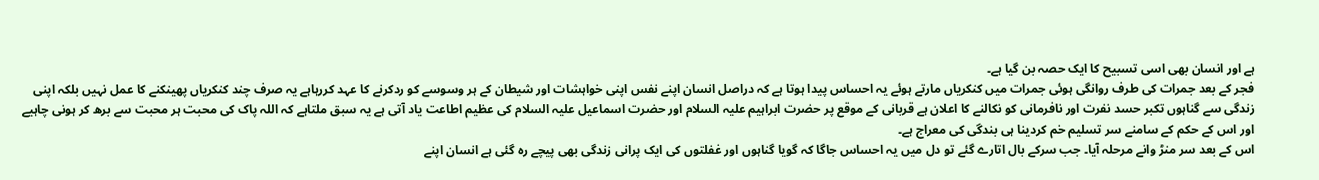ہے اور انسان بھی اسی تسبیح کا ایک حصہ بن گیا ہے۔
فجر کے بعد جمرات کی طرف روانگی ہوئی جمرات میں کنکریاں مارتے ہوئے یہ احساس پیدا ہوتا ہے کہ دراصل انسان اپنے نفس اپنی خواہشات اور شیطان کے ہر وسوسے کو ردکرنے کا عہد کررہاہے یہ صرف چند کنکریاں پھینکنے کا عمل نہیں بلکہ اپنی زندگی سے گناہوں تکبر حسد نفرت اور نافرمانی کو نکالنے کا اعلان ہے قربانی کے موقع پر حضرت ابراہیم علیہ السلام اور حضرت اسماعیل علیہ السلام کی عظیم اطاعت یاد آتی ہے یہ سبق ملتاہے کہ اللہ پاک کی محبت ہر محبت سے برھ کر ہونی چاہیے اور اس کے حکم کے سامنے سر تسلیم خم کردینا ہی بندگی کی معراج ہے۔
اس کے بعد سر منڑ وانے مرحلہ آیا۔ جب سرکے بال اتارے گئے تو دل میں یہ احساس جاگا کہ گویا گناہوں اور غفلتوں کی ایک پرانی زندگی بھی پیچے رہ گئی ہے انسان اپنے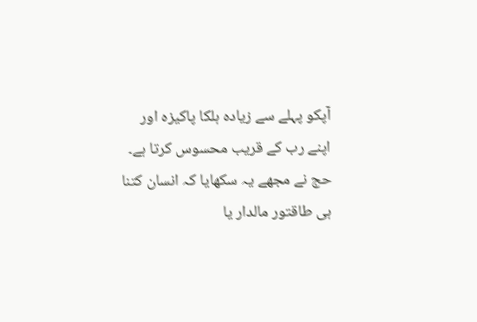آپکو پہلے سے زیادہ ہلکا پاکیزہ اور اپنے رب کے قریب محسوس کرتا ہے۔
حج نے مجھے یہ سکھایا کہ انسان کتنا ہی طاقتور مالدار یا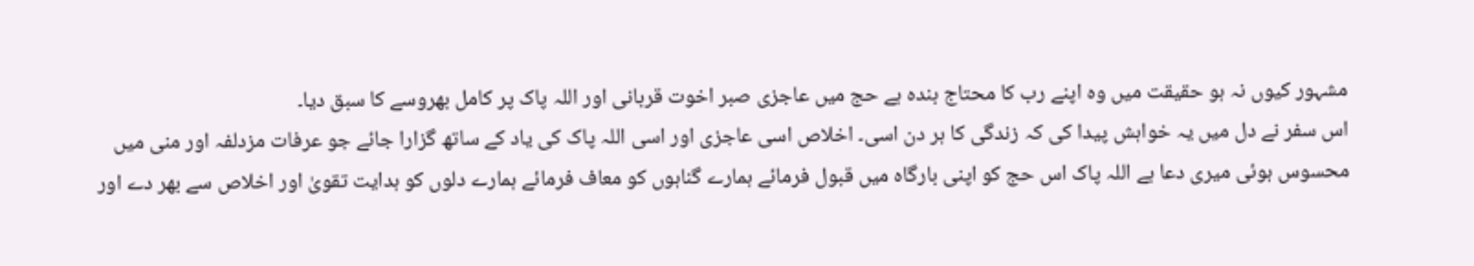مشہور کیوں نہ ہو حقیقت میں وہ اپنے رب کا محتاج بندہ ہے حج میں عاجزی صبر اخوت قربانی اور اللہ پاک پر کامل بھروسے کا سبق دیا۔
اس سفر نے دل میں یہ خواہش پیدا کی کہ زندگی کا ہر دن اسی۔ اخلاص اسی عاجزی اور اسی اللہ پاک کی یاد کے ساتھ گزارا جائے جو عرفات مزدلفہ اور منی میں محسوس ہوئی میری دعا ہے اللہ پاک اس حج کو اپنی بارگاہ میں قبول فرمائے ہمارے گناہوں کو معاف فرمائے ہمارے دلوں کو ہدایت تقویٰ اور اخلاص سے بھر دے اور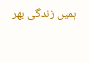ہمیں زندگی بھر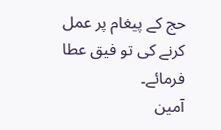حج کے پیغام پر عمل کرنے کی تو فیق عطا فرمائے۔
آمین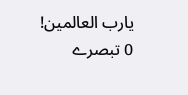یارب العالمین!
0 تبصرے